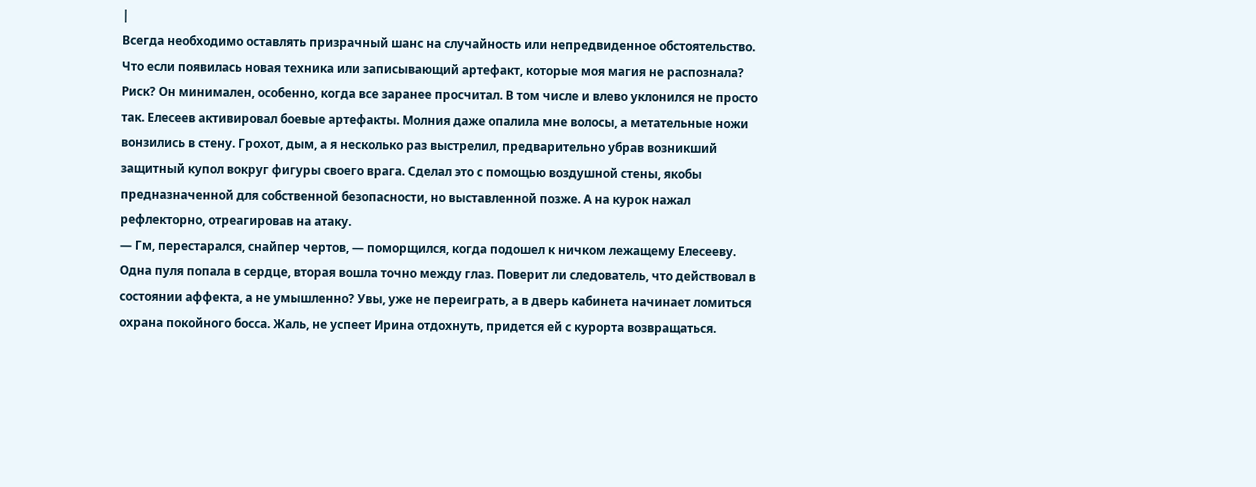|
Всегда необходимо оставлять призрачный шанс на случайность или непредвиденное обстоятельство. Что если появилась новая техника или записывающий артефакт, которые моя магия не распознала? Риск? Он минимален, особенно, когда все заранее просчитал. В том числе и влево уклонился не просто так. Елесеев активировал боевые артефакты. Молния даже опалила мне волосы, а метательные ножи вонзились в стену. Грохот, дым, а я несколько раз выстрелил, предварительно убрав возникший защитный купол вокруг фигуры своего врага. Сделал это с помощью воздушной стены, якобы предназначенной для собственной безопасности, но выставленной позже. А на курок нажал рефлекторно, отреагировав на атаку.
— Гм, перестарался, снайпер чертов, — поморщился, когда подошел к ничком лежащему Елесееву.
Одна пуля попала в сердце, вторая вошла точно между глаз. Поверит ли следователь, что действовал в состоянии аффекта, а не умышленно? Увы, уже не переиграть, а в дверь кабинета начинает ломиться охрана покойного босса. Жаль, не успеет Ирина отдохнуть, придется ей с курорта возвращаться.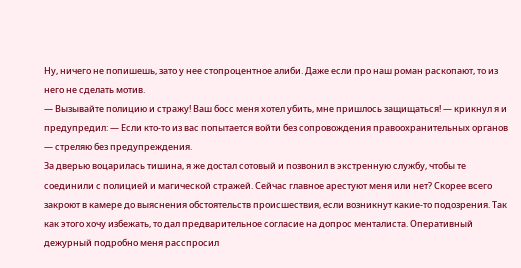Ну, ничего не попишешь, зато у нее стопроцентное алиби. Даже если про наш роман раскопают, то из него не сделать мотив.
— Вызывайте полицию и стражу! Ваш босс меня хотел убить, мне пришлось защищаться! — крикнул я и предупредил: — Если кто-то из вас попытается войти без сопровождения правоохранительных органов — стреляю без предупреждения.
За дверью воцарилась тишина, я же достал сотовый и позвонил в экстренную службу, чтобы те соединили с полицией и магической стражей. Сейчас главное арестуют меня или нет? Скорее всего закроют в камере до выяснения обстоятельств происшествия, если возникнут какие-то подозрения. Так как этого хочу избежать, то дал предварительное согласие на допрос менталиста. Оперативный дежурный подробно меня расспросил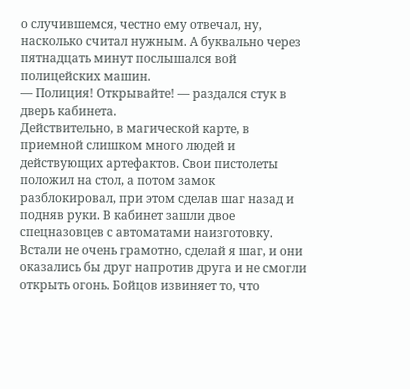о случившемся, честно ему отвечал, ну, насколько считал нужным. А буквально через пятнадцать минут послышался вой полицейских машин.
— Полиция! Открывайте! — раздался стук в дверь кабинета.
Действительно, в магической карте, в приемной слишком много людей и действующих артефактов. Свои пистолеты положил на стол, а потом замок разблокировал, при этом сделав шаг назад и подняв руки. В кабинет зашли двое спецназовцев с автоматами наизготовку. Встали не очень грамотно, сделай я шаг, и они оказались бы друг напротив друга и не смогли открыть огонь. Бойцов извиняет то, что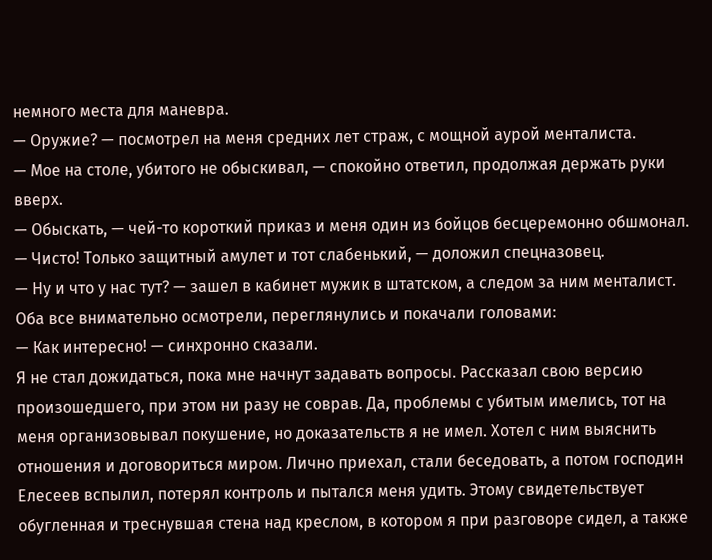немного места для маневра.
— Оружие? — посмотрел на меня средних лет страж, с мощной аурой менталиста.
— Мое на столе, убитого не обыскивал, — спокойно ответил, продолжая держать руки вверх.
— Обыскать, — чей-то короткий приказ и меня один из бойцов бесцеремонно обшмонал.
— Чисто! Только защитный амулет и тот слабенький, — доложил спецназовец.
— Ну и что у нас тут? — зашел в кабинет мужик в штатском, а следом за ним менталист.
Оба все внимательно осмотрели, переглянулись и покачали головами:
— Как интересно! — синхронно сказали.
Я не стал дожидаться, пока мне начнут задавать вопросы. Рассказал свою версию произошедшего, при этом ни разу не соврав. Да, проблемы с убитым имелись, тот на меня организовывал покушение, но доказательств я не имел. Хотел с ним выяснить отношения и договориться миром. Лично приехал, стали беседовать, а потом господин Елесеев вспылил, потерял контроль и пытался меня удить. Этому свидетельствует обугленная и треснувшая стена над креслом, в котором я при разговоре сидел, а также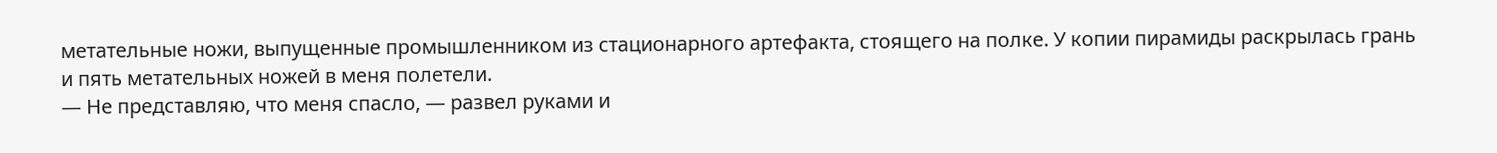метательные ножи, выпущенные промышленником из стационарного артефакта, стоящего на полке. У копии пирамиды раскрылась грань и пять метательных ножей в меня полетели.
— Не представляю, что меня спасло, — развел руками и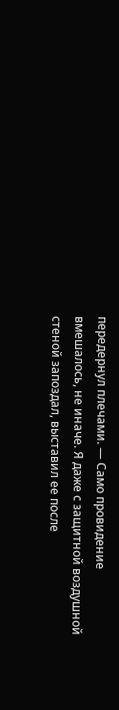передернул плечами. — Само провидение вмешалось, не иначе. Я даже с защитной воздушной стеной запоздал, выставил ее после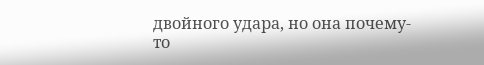двойного удара, но она почему-то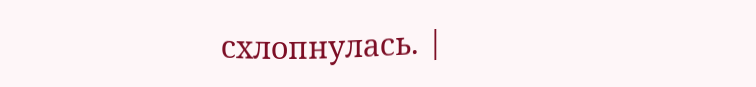схлопнулась. |